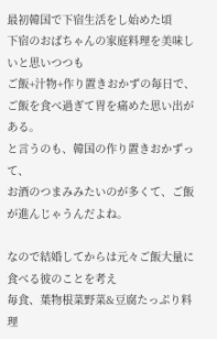最初韓国で下宿生活をし始めた頃
下宿のおばちゃんの家庭料理を美味しいと思いつつも
ご飯+汁物+作り置きおかずの毎日で、ご飯を食べ過ぎて胃を痛めた思い出がある。
と言うのも、韓国の作り置きおかずって、
お酒のつまみみたいのが多くて、ご飯が進んじゃうんだよね。

なので結婚してからは元々ご飯大量に食べる彼のことを考え
毎食、葉物根菜野菜&豆腐たっぷり料理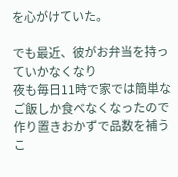を心がけていた。

でも最近、彼がお弁当を持っていかなくなり
夜も毎日11時で家では簡単なご飯しか食べなくなったので
作り置きおかずで品数を補うこ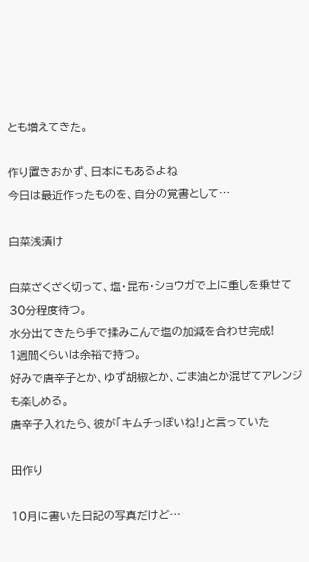とも増えてきた。

作り置きおかず、日本にもあるよね
今日は最近作ったものを、自分の覚書として…

白菜浅漬け

白菜ざくざく切って、塩・昆布・ショウガで上に重しを乗せて30分程度待つ。
水分出てきたら手で揉みこんで塩の加減を合わせ完成!
1週間くらいは余裕で持つ。
好みで唐辛子とか、ゆず胡椒とか、ごま油とか混ぜてアレンジも楽しめる。
唐辛子入れたら、彼が「キムチっぽいね!」と言っていた

田作り

10月に書いた日記の写真だけど…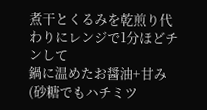煮干とくるみを乾煎り代わりにレンジで1分ほどチンして
鍋に温めたお醤油+甘み(砂糖でもハチミツ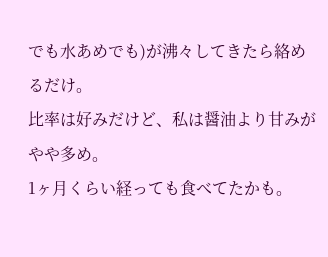でも水あめでも)が沸々してきたら絡めるだけ。
比率は好みだけど、私は醤油より甘みがやや多め。
1ヶ月くらい経っても食べてたかも。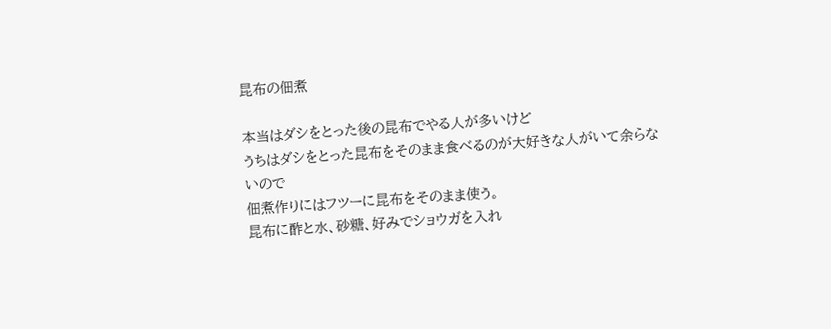昆布の佃煮

本当はダシをとった後の昆布でやる人が多いけど
うちはダシをとった昆布をそのまま食べるのが大好きな人がいて余らないので
佃煮作りにはフツーに昆布をそのまま使う。
昆布に酢と水、砂糖、好みでショウガを入れ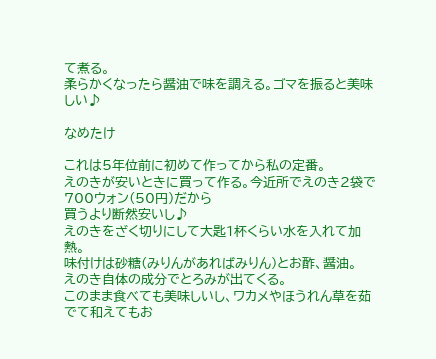て煮る。
柔らかくなったら醤油で味を調える。ゴマを振ると美味しい♪

なめたけ

これは5年位前に初めて作ってから私の定番。
えのきが安いときに買って作る。今近所でえのき2袋で700ウォン(50円)だから
買うより断然安いし♪
えのきをざく切りにして大匙1杯くらい水を入れて加熱。
味付けは砂糖(みりんがあればみりん)とお酢、醤油。
えのき自体の成分でとろみが出てくる。
このまま食べても美味しいし、ワカメやほうれん草を茹でて和えてもお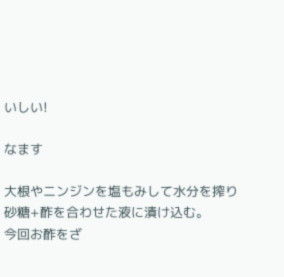いしい!

なます

大根やニンジンを塩もみして水分を搾り
砂糖+酢を合わせた液に漬け込む。
今回お酢をざ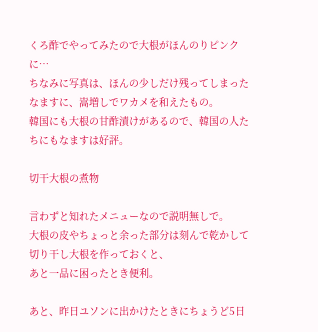くろ酢でやってみたので大根がほんのりピンクに…
ちなみに写真は、ほんの少しだけ残ってしまったなますに、嵩増しでワカメを和えたもの。
韓国にも大根の甘酢漬けがあるので、韓国の人たちにもなますは好評。

切干大根の煮物

言わずと知れたメニューなので説明無しで。
大根の皮やちょっと余った部分は刻んで乾かして切り干し大根を作っておくと、
あと一品に困ったとき便利。

あと、昨日ユソンに出かけたときにちょうど5日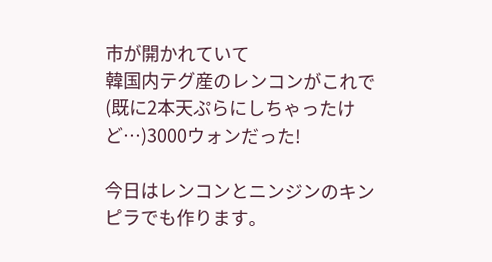市が開かれていて
韓国内テグ産のレンコンがこれで(既に2本天ぷらにしちゃったけど…)3000ウォンだった!

今日はレンコンとニンジンのキンピラでも作ります。